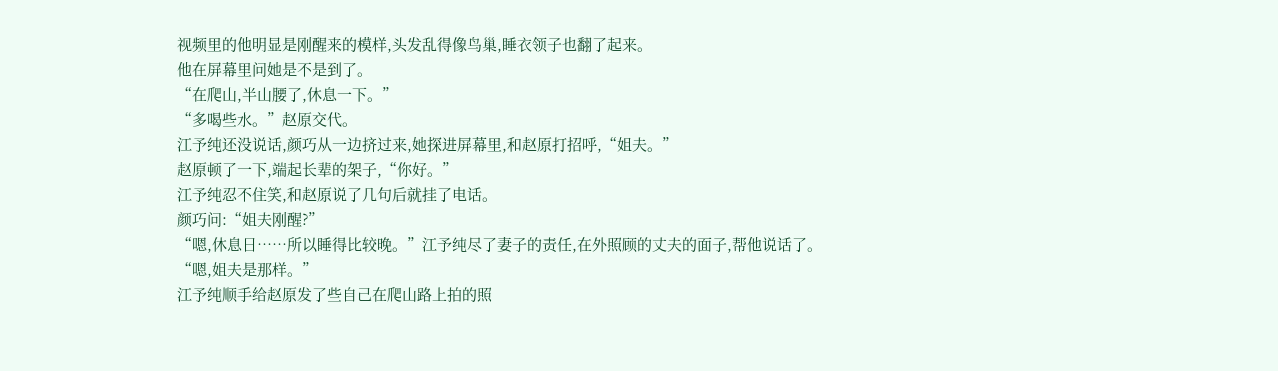视频里的他明显是刚醒来的模样,头发乱得像鸟巢,睡衣领子也翻了起来。
他在屏幕里问她是不是到了。
“在爬山,半山腰了,休息一下。”
“多喝些水。”赵原交代。
江予纯还没说话,颜巧从一边挤过来,她探进屏幕里,和赵原打招呼,“姐夫。”
赵原顿了一下,端起长辈的架子,“你好。”
江予纯忍不住笑,和赵原说了几句后就挂了电话。
颜巧问:“姐夫刚醒?”
“嗯,休息日……所以睡得比较晚。”江予纯尽了妻子的责任,在外照顾的丈夫的面子,帮他说话了。
“嗯,姐夫是那样。”
江予纯顺手给赵原发了些自己在爬山路上拍的照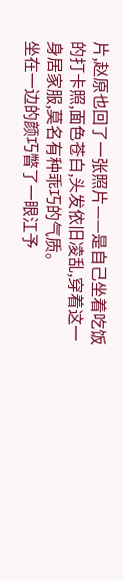片,赵原也回了一张照片——是自己坐着吃饭的打卡照,面色苍白,头发依旧凌乱,穿着这一身居家服,莫名有种乖巧的气质。
坐在一边的颜巧瞥了一眼江予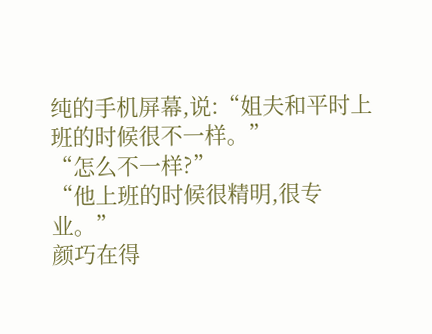纯的手机屏幕,说:“姐夫和平时上班的时候很不一样。”
“怎么不一样?”
“他上班的时候很精明,很专业。”
颜巧在得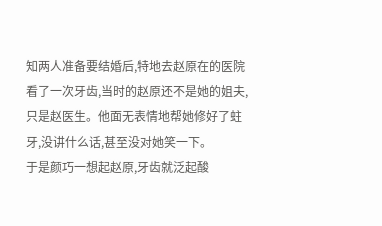知两人准备要结婚后,特地去赵原在的医院看了一次牙齿,当时的赵原还不是她的姐夫,只是赵医生。他面无表情地帮她修好了蛀牙,没讲什么话,甚至没对她笑一下。
于是颜巧一想起赵原,牙齿就泛起酸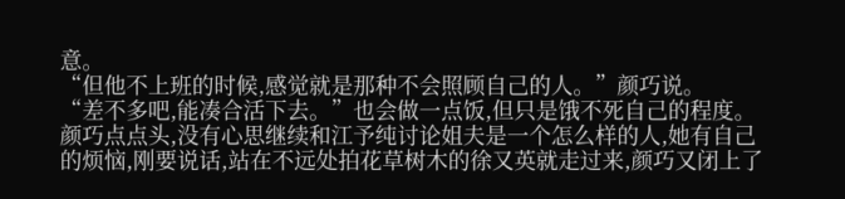意。
“但他不上班的时候,感觉就是那种不会照顾自己的人。”颜巧说。
“差不多吧,能凑合活下去。”也会做一点饭,但只是饿不死自己的程度。
颜巧点点头,没有心思继续和江予纯讨论姐夫是一个怎么样的人,她有自己的烦恼,刚要说话,站在不远处拍花草树木的徐又英就走过来,颜巧又闭上了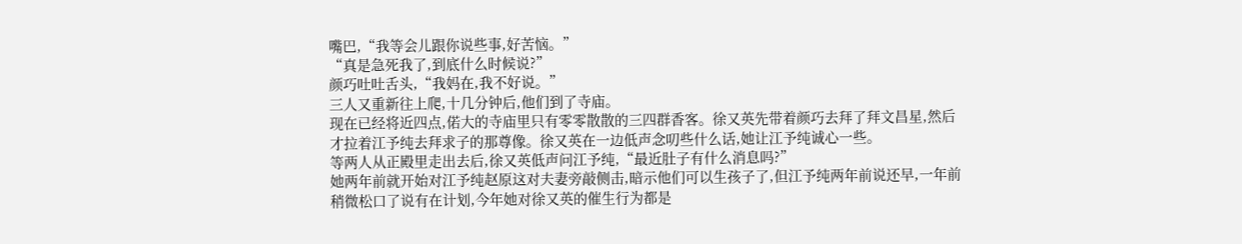嘴巴,“我等会儿跟你说些事,好苦恼。”
“真是急死我了,到底什么时候说?”
颜巧吐吐舌头,“我妈在,我不好说。”
三人又重新往上爬,十几分钟后,他们到了寺庙。
现在已经将近四点,偌大的寺庙里只有零零散散的三四群香客。徐又英先带着颜巧去拜了拜文昌星,然后才拉着江予纯去拜求子的那尊像。徐又英在一边低声念叨些什么话,她让江予纯诚心一些。
等两人从正殿里走出去后,徐又英低声问江予纯,“最近肚子有什么消息吗?”
她两年前就开始对江予纯赵原这对夫妻旁敲侧击,暗示他们可以生孩子了,但江予纯两年前说还早,一年前稍微松口了说有在计划,今年她对徐又英的催生行为都是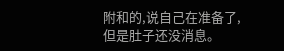附和的,说自己在准备了,但是肚子还没消息。